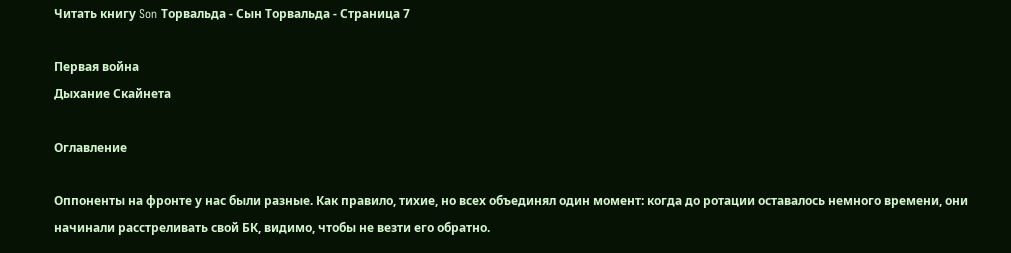Читать книгу Son Торвальда - Сын Торвальда - Страница 7

Первая война
Дыхание Скайнета

Оглавление

Оппоненты на фронте у нас были разные. Как правило, тихие, но всех объединял один момент: когда до ротации оставалось немного времени, они начинали расстреливать свой БК, видимо, чтобы не везти его обратно.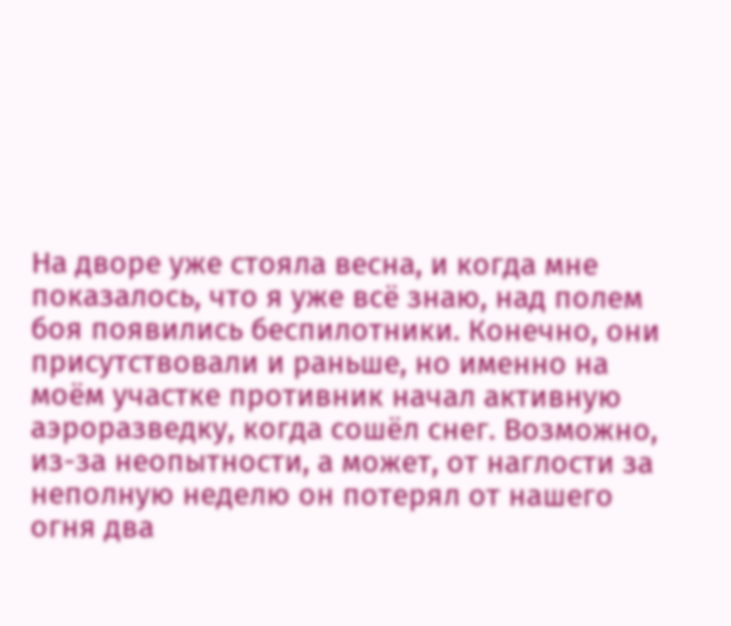На дворе уже стояла весна, и когда мне показалось, что я уже всё знаю, над полем боя появились беспилотники. Конечно, они присутствовали и раньше, но именно на моём участке противник начал активную аэроразведку, когда сошёл снег. Возможно, из-за неопытности, а может, от наглости за неполную неделю он потерял от нашего огня два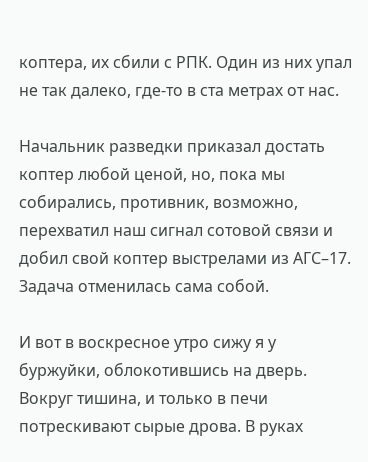коптера, их сбили с РПК. Один из них упал не так далеко, где-то в ста метрах от нас.

Начальник разведки приказал достать коптер любой ценой, но, пока мы собирались, противник, возможно, перехватил наш сигнал сотовой связи и добил свой коптер выстрелами из АГС–17. Задача отменилась сама собой.

И вот в воскресное утро сижу я у буржуйки, облокотившись на дверь. Вокруг тишина, и только в печи потрескивают сырые дрова. В руках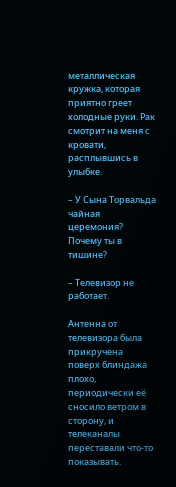металлическая кружка, которая приятно греет холодные руки. Рак смотрит на меня с кровати, расплывшись в улыбке.

– У Сына Торвальда чайная церемония? Почему ты в тишине?

– Телевизор не работает.

Антенна от телевизора была прикручена поверх блиндажа плохо, периодически её сносило ветром в сторону, и телеканалы переставали что-то показывать.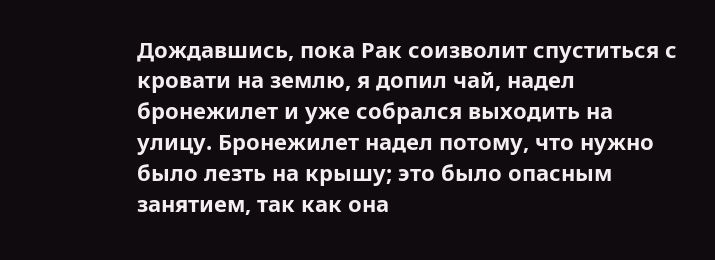Дождавшись, пока Рак соизволит спуститься с кровати на землю, я допил чай, надел бронежилет и уже собрался выходить на улицу. Бронежилет надел потому, что нужно было лезть на крышу; это было опасным занятием, так как она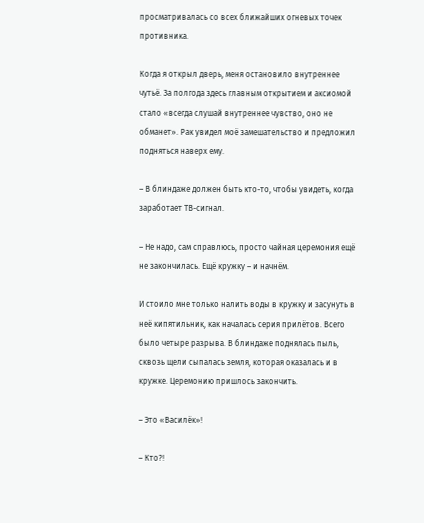просматривалась со всех ближайших огневых точек противника.

Когда я открыл дверь, меня остановило внутреннее чутьё. За полгода здесь главным открытием и аксиомой стало «всегда слушай внутреннее чувство, оно не обманет». Рак увидел моё замешательство и предложил подняться наверх ему.

– В блиндаже должен быть кто-то, чтобы увидеть, когда заработает ТВ-сигнал.

– Не надо, сам справлюсь, просто чайная церемония ещё не закончилась. Ещё кружку – и начнём.

И стоило мне только налить воды в кружку и засунуть в неё кипятильник, как началась серия прилётов. Всего было четыре разрыва. В блиндаже поднялась пыль, сквозь щели сыпалась земля, которая оказалась и в кружке. Церемонию пришлось закончить.

– Это «Василёк»!

– Кто?!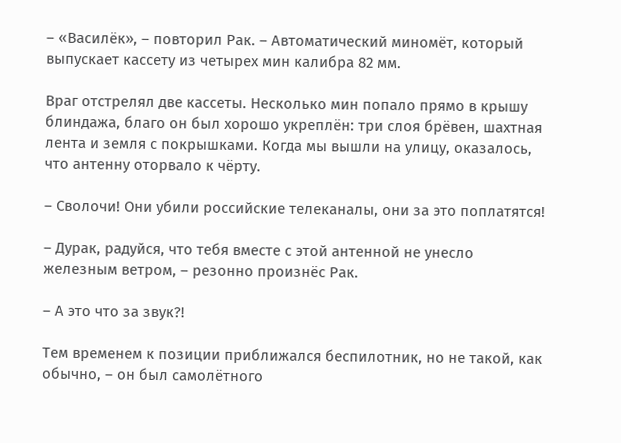– «Василёк», – повторил Рак. – Автоматический миномёт, который выпускает кассету из четырех мин калибра 82 мм.

Враг отстрелял две кассеты. Несколько мин попало прямо в крышу блиндажа, благо он был хорошо укреплён: три слоя брёвен, шахтная лента и земля с покрышками. Когда мы вышли на улицу, оказалось, что антенну оторвало к чёрту.

– Сволочи! Они убили российские телеканалы, они за это поплатятся!

– Дурак, радуйся, что тебя вместе с этой антенной не унесло железным ветром, – резонно произнёс Рак.

– А это что за звук?!

Тем временем к позиции приближался беспилотник, но не такой, как обычно, – он был самолётного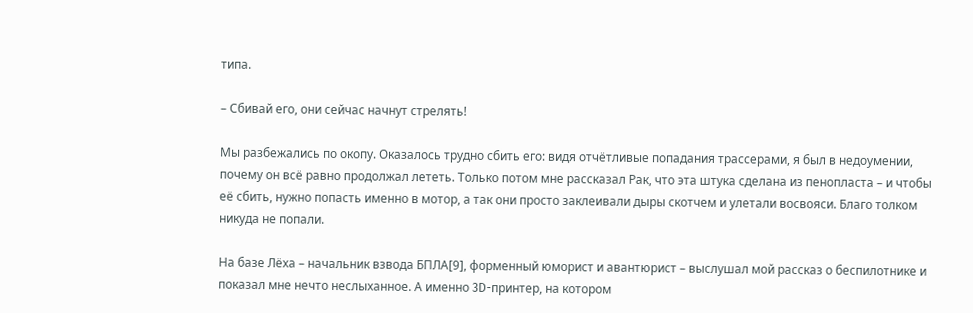типа.

– Сбивай его, они сейчас начнут стрелять!

Мы разбежались по окопу. Оказалось трудно сбить его: видя отчётливые попадания трассерами, я был в недоумении, почему он всё равно продолжал лететь. Только потом мне рассказал Рак, что эта штука сделана из пенопласта – и чтобы её сбить, нужно попасть именно в мотор, а так они просто заклеивали дыры скотчем и улетали восвояси. Благо толком никуда не попали.

На базе Лёха – начальник взвода БПЛА[9], форменный юморист и авантюрист – выслушал мой рассказ о беспилотнике и показал мне нечто неслыханное. А именно 3D-принтер, на котором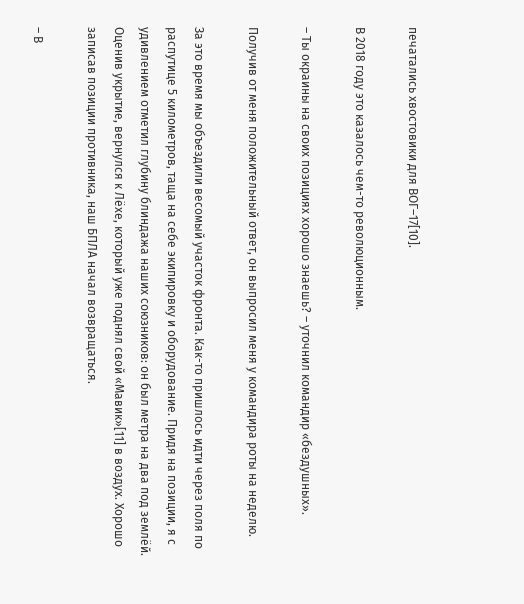печатались хвостовики для ВОГ–17[10].

В 2018 году это казалось чем-то революционным.

– Ты окраины на своих позициях хорошо знаешь? – уточнил командир «бездушных».

Получив от меня положительный ответ, он выпросил меня у командира роты на неделю.

За это время мы объездили весомый участок фронта. Как-то пришлось идти через поля по распутице 5 километров, таща на себе экипировку и оборудование. Придя на позиции, я с удивлением отметил глубину блиндажа наших союзников: он был метра на два под землёй. Оценив укрытие, вернулся к Лёхе, который уже поднял свой «Мавик»[11] в воздух. Хорошо записав позиции противника, наш БПЛА начал возвращаться.

– В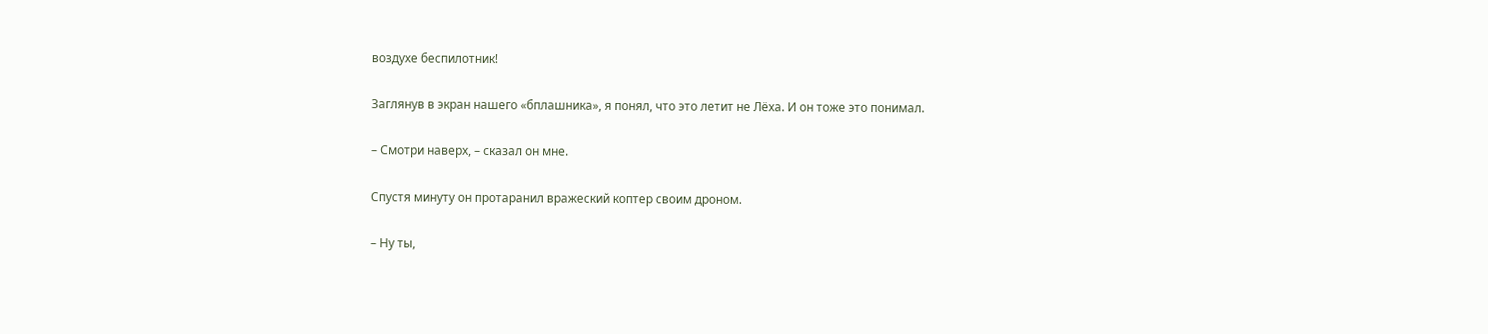воздухе беспилотник!

Заглянув в экран нашего «бплашника», я понял, что это летит не Лёха. И он тоже это понимал.

– Смотри наверх, – сказал он мне.

Спустя минуту он протаранил вражеский коптер своим дроном.

– Ну ты,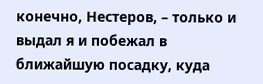конечно, Нестеров, – только и выдал я и побежал в ближайшую посадку, куда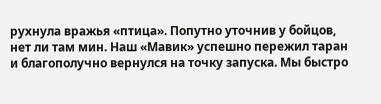рухнула вражья «птица». Попутно уточнив у бойцов, нет ли там мин. Наш «Мавик» успешно пережил таран и благополучно вернулся на точку запуска. Мы быстро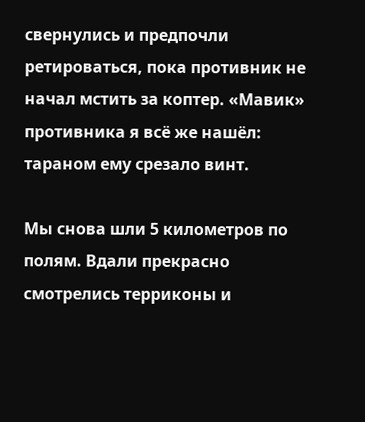свернулись и предпочли ретироваться, пока противник не начал мстить за коптер. «Мавик» противника я всё же нашёл: тараном ему срезало винт.

Мы снова шли 5 километров по полям. Вдали прекрасно смотрелись терриконы и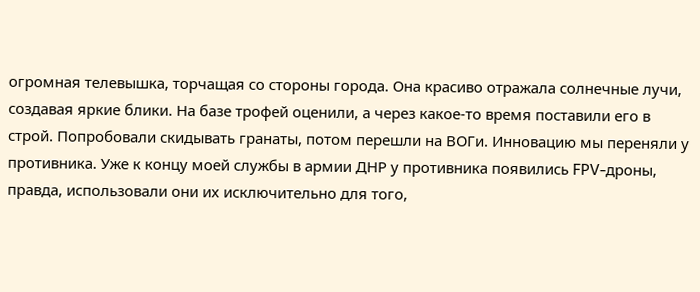огромная телевышка, торчащая со стороны города. Она красиво отражала солнечные лучи, создавая яркие блики. На базе трофей оценили, а через какое-то время поставили его в строй. Попробовали скидывать гранаты, потом перешли на ВОГи. Инновацию мы переняли у противника. Уже к концу моей службы в армии ДНР у противника появились FPV-дроны, правда, использовали они их исключительно для того,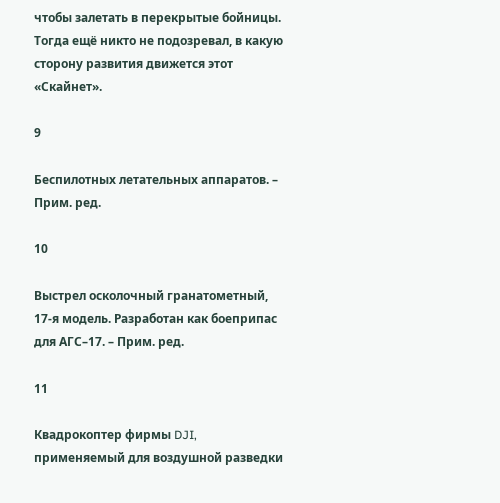чтобы залетать в перекрытые бойницы. Тогда ещё никто не подозревал, в какую сторону развития движется этот «Скайнет».

9

Беспилотных летательных аппаратов. – Прим. ред.

10

Выстрел осколочный гранатометный, 17-я модель. Разработан как боеприпас для АГС–17. – Прим. ред.

11

Квадрокоптер фирмы DJI, применяемый для воздушной разведки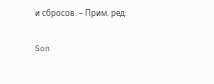и сбросов. – Прим. ред.

Son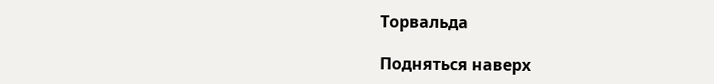Торвальда

Подняться наверх